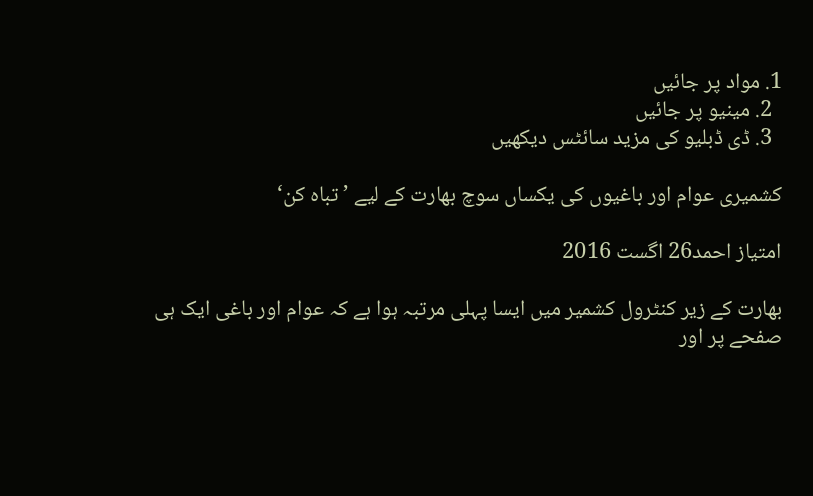1. مواد پر جائیں
  2. مینیو پر جائیں
  3. ڈی ڈبلیو کی مزید سائٹس دیکھیں

کشمیری عوام اور باغیوں کی یکساں سوچ بھارت کے لیے ’تباہ کن‘

امتیاز احمد26 اگست 2016

بھارت کے زیر کنٹرول کشمیر میں ایسا پہلی مرتبہ ہوا ہے کہ عوام اور باغی ایک ہی صفحے پر اور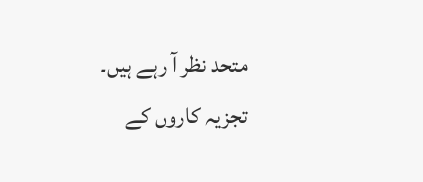متحد نظر آ رہے ہیں۔ تجزیہ کاروں کے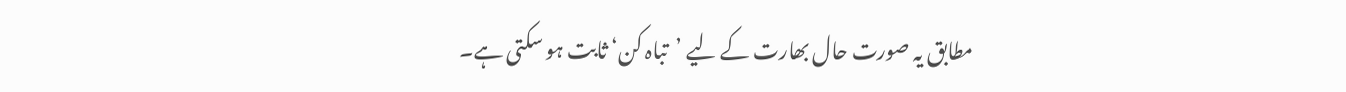مطابق یہ صورت حال بھارت کے لیے ’تباہ کن‘ ثابت ہو سکتی ہے۔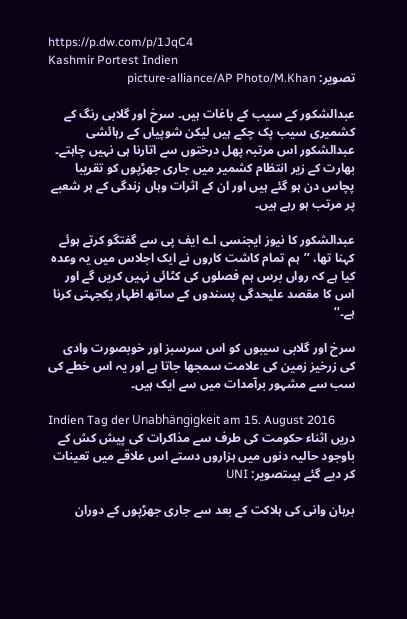https://p.dw.com/p/1JqC4
Kashmir Portest Indien
تصویر: picture-alliance/AP Photo/M.Khan

عبدالشکور کے سیب کے باغات ہیں۔ سرخ اور گلابی رنگ کے کشمیری سیب پک چکے ہیں لیکن شوپیاں کے رہائشی عبدالشکور اس مرتبہ پھل درختوں سے اتارنا ہی نہیں چاہتے۔ بھارت کے زیر انتظام کشمیر میں جاری جھڑپوں کو تقریبا پچاس دن ہو گئے ہیں اور ان کے اثرات وہاں زندگی کے ہر شعبے پر مرتب ہو رہے ہیں۔

عبدالشکور کا نیوز ایجنسی اے ایف پی سے گفتگو کرتے ہوئے کہنا تھا، ’’ہم تمام کاشت کاروں نے ایک اجلاس میں یہ وعدہ کیا ہے کہ رواں برس ہم فصلوں کی کٹائی نہیں کریں گے اور اس کا مقصد علیحدگی پسندوں کے ساتھ اظہار یکجہتی کرنا ہے۔‘‘

سرخ اور گلابی سیبوں کو اس سرسبز اور خوبصورت وادی کی زرخیز زمین کی علامت سمجھا جاتا ہے اور یہ اس خطے کی سب سے مشہور برآمدات میں سے ایک ہیں۔

Indien Tag der Unabhängigkeit am 15. August 2016
دریں اثناء حکومت کی طرف سے مذاکرات کی پیش کش کے باوجود حالیہ دنوں میں ہزاروں دستے اس علاقے میں تعینات کر دیے گئے ہیںتصویر: UNI

برہان وانی کی ہلاکت کے بعد سے جاری جھڑپوں کے دوران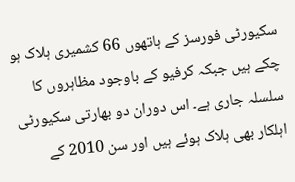سکیورٹی فورسز کے ہاتھوں 66 کشمیری ہلاک ہو چکے ہیں جبکہ کرفیو کے باوجود مظاہروں کا سلسلہ جاری ہے۔ اس دوران دو بھارتی سکیورٹی اہلکار بھی ہلاک ہوئے ہیں اور سن 2010 کے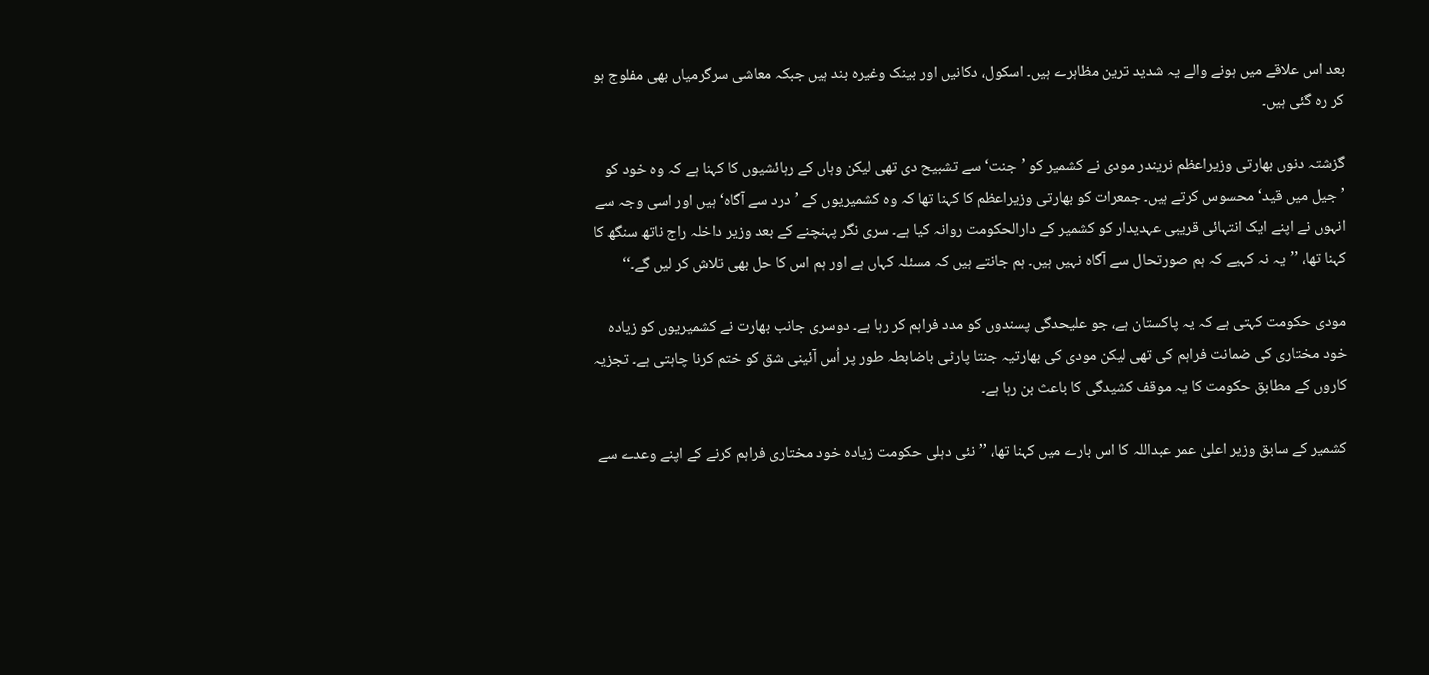بعد اس علاقے میں ہونے والے یہ شدید ترین مظاہرے ہیں۔ اسکول، دکانیں اور بینک وغیرہ بند ہیں جبکہ معاشی سرگرمیاں بھی مفلوج ہو کر رہ گئی ہیں۔

گزشتہ دنوں بھارتی وزیراعظم نریندر مودی نے کشمیر کو ’جنت‘ سے تشبیح دی تھی لیکن وہاں کے رہائشیوں کا کہنا ہے کہ وہ خود کو ’جیل میں قید‘ محسوس کرتے ہیں۔ جمعرات کو بھارتی وزیراعظم کا کہنا تھا کہ وہ کشمیریوں کے ’درد سے آگاہ‘ ہیں اور اسی وجہ سے انہوں نے اپنے ایک انتہائی قریبی عہدیدار کو کشمیر کے دارالحکومت روانہ کیا ہے۔ سری نگر پہنچنے کے بعد وزیر داخلہ راج ناتھ سنگھ کا کہنا تھا، ’’یہ نہ کہیے کہ ہم صورتحال سے آگاہ نہیں ہیں۔ ہم جانتے ہیں کہ مسئلہ کہاں ہے اور ہم اس کا حل بھی تلاش کر لیں گے۔‘‘

مودی حکومت کہتی ہے کہ یہ پاکستان ہے، جو علیحدگی پسندوں کو مدد فراہم کر رہا ہے۔ دوسری جانب بھارت نے کشمیریوں کو زیادہ خود مختاری کی ضمانت فراہم کی تھی لیکن مودی کی بھارتیہ جنتا پارٹی باضابطہ طور پر اُس آئینی شق کو ختم کرنا چاہتی ہے۔ تجزیہ کاروں کے مطابق حکومت کا یہ موقف کشیدگی کا باعث بن رہا ہے۔

کشمیر کے سابق وزیر اعلیٰ عمر عبداللہ کا اس بارے میں کہنا تھا، ’’نئی دہلی حکومت زیادہ خود مختاری فراہم کرنے کے اپنے وعدے سے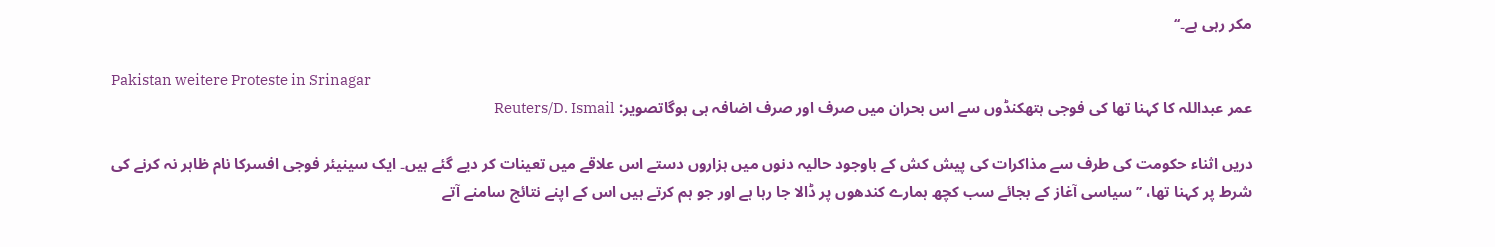مکر رہی ہے۔‘‘

Pakistan weitere Proteste in Srinagar
عمر عبداللہ کا کہنا تھا کی فوجی ہتھکنڈوں سے اس بحران میں صرف اور صرف اضافہ ہی ہوگاتصویر: Reuters/D. Ismail

دریں اثناء حکومت کی طرف سے مذاکرات کی پیش کش کے باوجود حالیہ دنوں میں ہزاروں دستے اس علاقے میں تعینات کر دیے گئے ہیں۔ ایک سینیئر فوجی افسرکا نام ظاہر نہ کرنے کی شرط پر کہنا تھا، ’’سیاسی آغاز کے بجائے سب کچھ ہمارے کندھوں پر ڈالا جا رہا ہے اور جو ہم کرتے ہیں اس کے اپنے نتائج سامنے آتے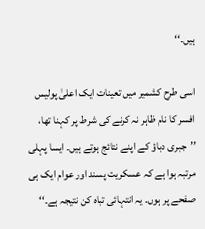ہیں۔‘‘

اسی طرح کشمیر میں تعینات ایک اعلیٰ پولیس افسر کا نام ظاہر نہ کرنے کی شرط پر کہنا تھا، ’’جبری دباؤ کے اپنے نتائج ہوتے ہیں۔ ایسا پہلی مرتبہ ہوا ہے کہ عسکریت پسند اور عوام ایک ہی صفحے پر ہوں۔ یہ انتہائی تباہ کن نتیجہ ہے۔‘‘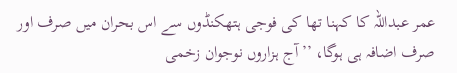عمر عبداللہ کا کہنا تھا کی فوجی ہتھکنڈوں سے اس بحران میں صرف اور صرف اضافہ ہی ہوگا، ’’آج ہزاروں نوجوان زخمی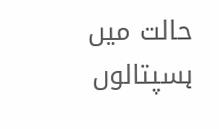حالت میں ہسپتالوں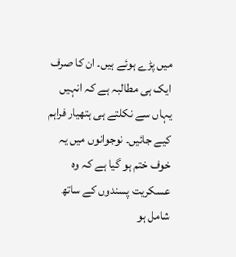میں پڑے ہوئے ہیں۔ ان کا صرف ایک ہی مطالبہ ہے کہ انہیں یہاں سے نکلتے ہی ہتھیار فراہم کیے جائیں۔ نوجوانوں میں یہ خوف ختم ہو گیا ہے کہ وہ عسکریت پسندوں کے ساتھ شامل ہو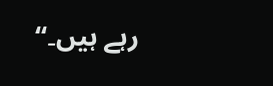رہے ہیں۔‘‘